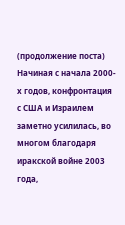(продолжение поста)
Начиная с начала 2000-х годов, конфронтация с США и Израилем заметно усилилась, во многом благодаря иракской войне 2003 года,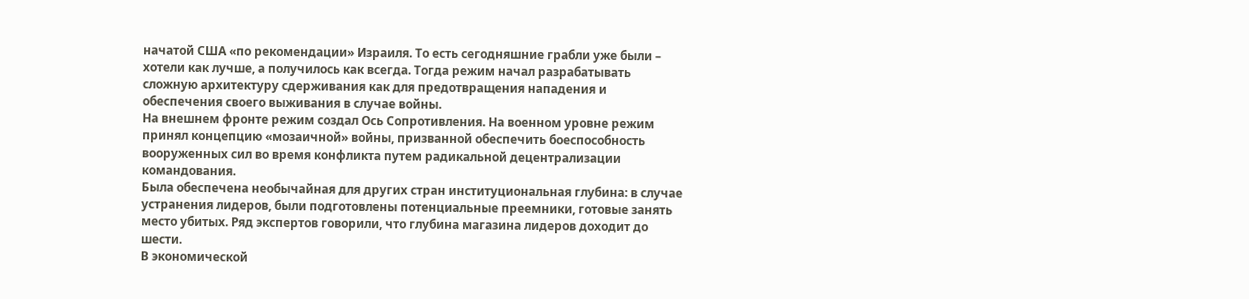начатой США «по рекомендации» Израиля. То есть сегодняшние грабли уже были – хотели как лучше, а получилось как всегда. Тогда режим начал разрабатывать сложную архитектуру сдерживания как для предотвращения нападения и обеспечения своего выживания в случае войны.
На внешнем фронте режим создал Ось Сопротивления. На военном уровне режим принял концепцию «мозаичной» войны, призванной обеспечить боеспособность вооруженных сил во время конфликта путем радикальной децентрализации командования.
Была обеспечена необычайная для других стран институциональная глубина: в случае устранения лидеров, были подготовлены потенциальные преемники, готовые занять место убитых. Ряд экспертов говорили, что глубина магазина лидеров доходит до шести.
В экономической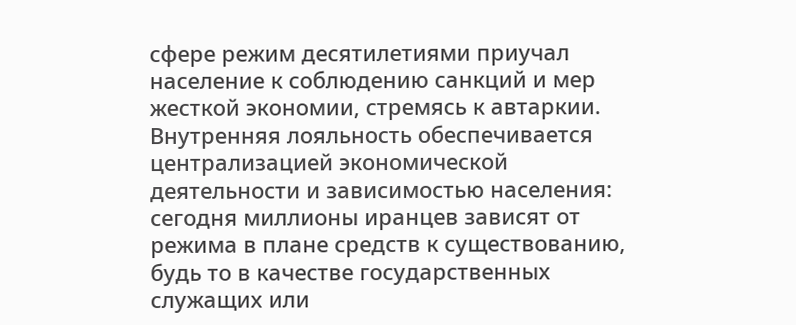сфере режим десятилетиями приучал население к соблюдению санкций и мер жесткой экономии, стремясь к автаркии. Внутренняя лояльность обеспечивается централизацией экономической деятельности и зависимостью населения: сегодня миллионы иранцев зависят от режима в плане средств к существованию, будь то в качестве государственных служащих или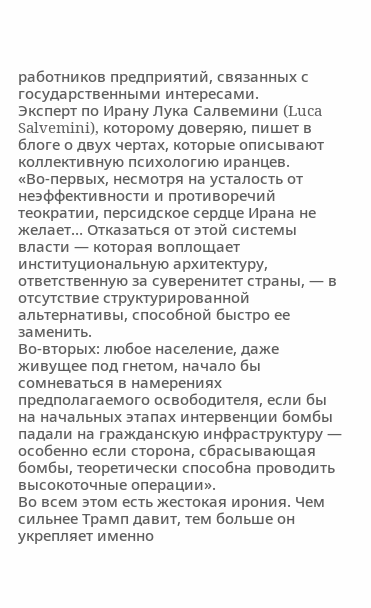работников предприятий, связанных с государственными интересами.
Эксперт по Ирану Лука Салвемини (Luca Salvemini), которому доверяю, пишет в блоге о двух чертах, которые описывают коллективную психологию иранцев.
«Во-первых, несмотря на усталость от неэффективности и противоречий теократии, персидское сердце Ирана не желает… Отказаться от этой системы власти — которая воплощает институциональную архитектуру, ответственную за суверенитет страны, — в отсутствие структурированной альтернативы, способной быстро ее заменить.
Во-вторых: любое население, даже живущее под гнетом, начало бы сомневаться в намерениях предполагаемого освободителя, если бы на начальных этапах интервенции бомбы падали на гражданскую инфраструктуру — особенно если сторона, сбрасывающая бомбы, теоретически способна проводить высокоточные операции».
Во всем этом есть жестокая ирония. Чем сильнее Трамп давит, тем больше он укрепляет именно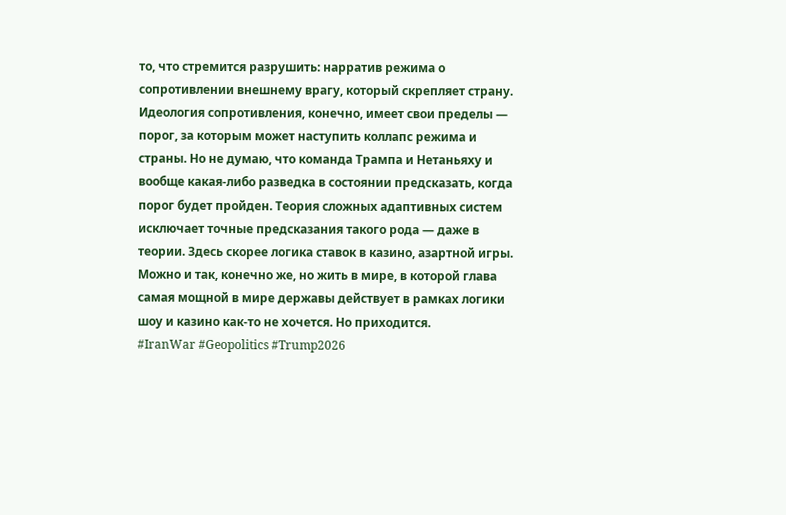то, что стремится разрушить: нарратив режима о сопротивлении внешнему врагу, который скрепляет страну.
Идеология сопротивления, конечно, имеет свои пределы — порог, за которым может наступить коллапс режима и страны. Но не думаю, что команда Трампа и Нетаньяху и вообще какая-либо разведка в состоянии предсказать, когда порог будет пройден. Теория сложных адаптивных систем исключает точные предсказания такого рода — даже в теории. Здесь скорее логика ставок в казино, азартной игры. Можно и так, конечно же, но жить в мире, в которой глава самая мощной в мире державы действует в рамках логики шоу и казино как-то не хочется. Но приходится.
#IranWar #Geopolitics #Trump2026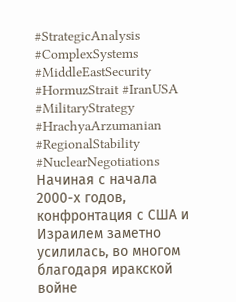#StrategicAnalysis #ComplexSystems #MiddleEastSecurity #HormuzStrait #IranUSA #MilitaryStrategy #HrachyaArzumanian #RegionalStability #NuclearNegotiations
Начиная с начала 2000-х годов, конфронтация с США и Израилем заметно усилилась, во многом благодаря иракской войне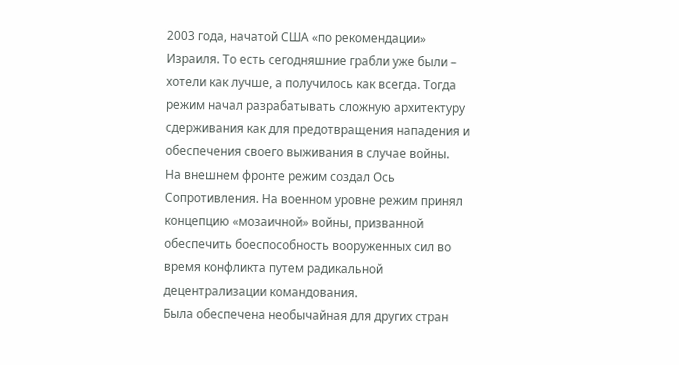2003 года, начатой США «по рекомендации» Израиля. То есть сегодняшние грабли уже были – хотели как лучше, а получилось как всегда. Тогда режим начал разрабатывать сложную архитектуру сдерживания как для предотвращения нападения и обеспечения своего выживания в случае войны.
На внешнем фронте режим создал Ось Сопротивления. На военном уровне режим принял концепцию «мозаичной» войны, призванной обеспечить боеспособность вооруженных сил во время конфликта путем радикальной децентрализации командования.
Была обеспечена необычайная для других стран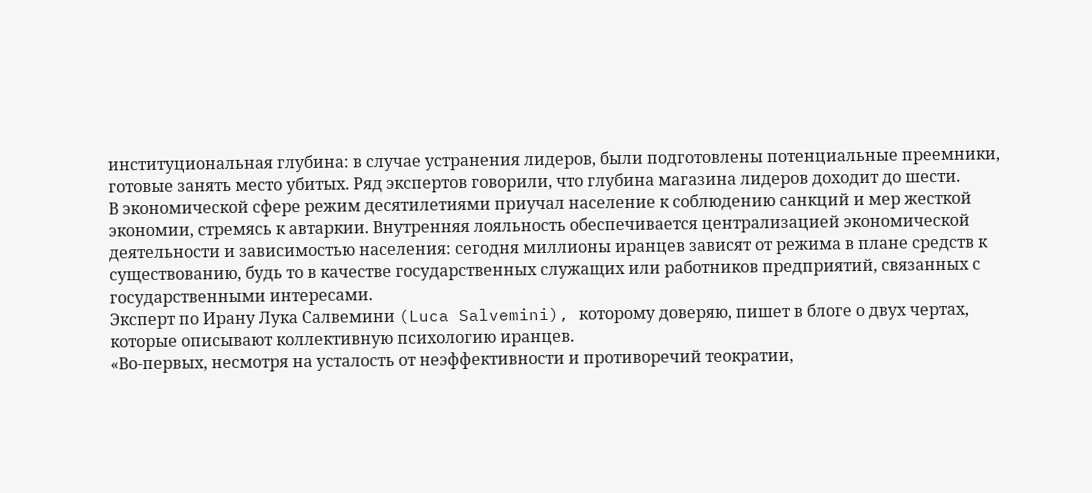институциональная глубина: в случае устранения лидеров, были подготовлены потенциальные преемники, готовые занять место убитых. Ряд экспертов говорили, что глубина магазина лидеров доходит до шести.
В экономической сфере режим десятилетиями приучал население к соблюдению санкций и мер жесткой экономии, стремясь к автаркии. Внутренняя лояльность обеспечивается централизацией экономической деятельности и зависимостью населения: сегодня миллионы иранцев зависят от режима в плане средств к существованию, будь то в качестве государственных служащих или работников предприятий, связанных с государственными интересами.
Эксперт по Ирану Лука Салвемини (Luca Salvemini), которому доверяю, пишет в блоге о двух чертах, которые описывают коллективную психологию иранцев.
«Во-первых, несмотря на усталость от неэффективности и противоречий теократии,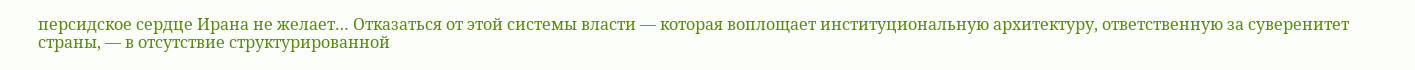персидское сердце Ирана не желает… Отказаться от этой системы власти — которая воплощает институциональную архитектуру, ответственную за суверенитет страны, — в отсутствие структурированной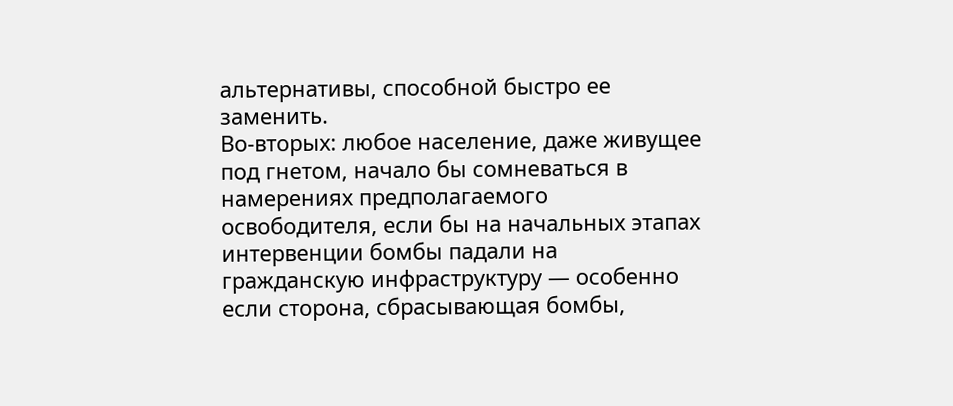альтернативы, способной быстро ее заменить.
Во-вторых: любое население, даже живущее под гнетом, начало бы сомневаться в намерениях предполагаемого освободителя, если бы на начальных этапах интервенции бомбы падали на гражданскую инфраструктуру — особенно если сторона, сбрасывающая бомбы,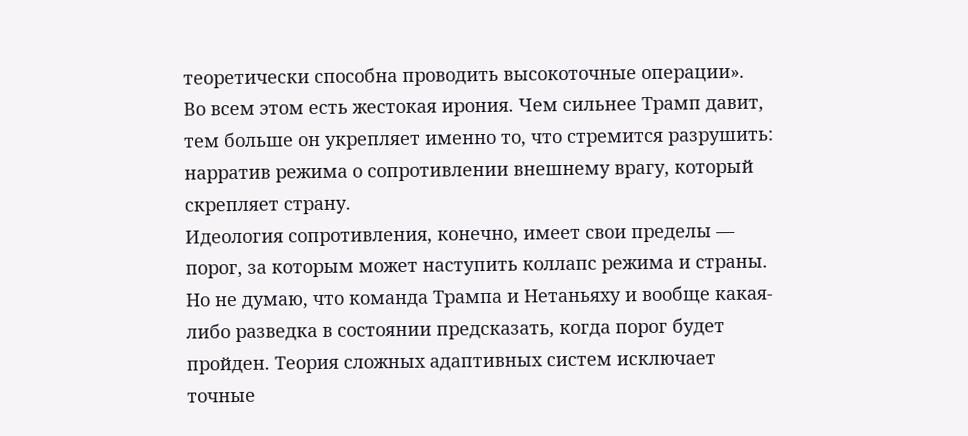теоретически способна проводить высокоточные операции».
Во всем этом есть жестокая ирония. Чем сильнее Трамп давит, тем больше он укрепляет именно то, что стремится разрушить: нарратив режима о сопротивлении внешнему врагу, который скрепляет страну.
Идеология сопротивления, конечно, имеет свои пределы — порог, за которым может наступить коллапс режима и страны. Но не думаю, что команда Трампа и Нетаньяху и вообще какая-либо разведка в состоянии предсказать, когда порог будет пройден. Теория сложных адаптивных систем исключает точные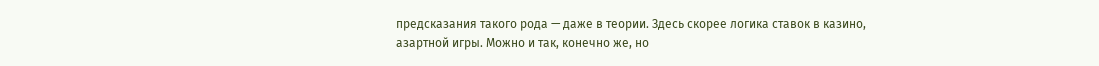предсказания такого рода — даже в теории. Здесь скорее логика ставок в казино, азартной игры. Можно и так, конечно же, но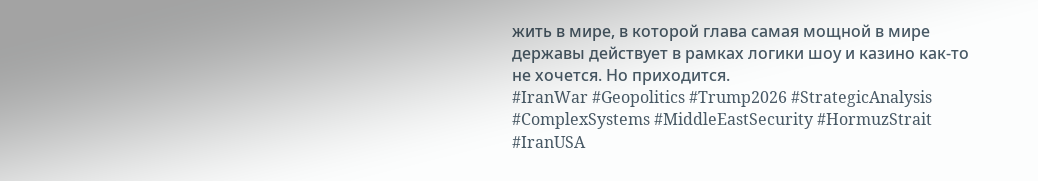жить в мире, в которой глава самая мощной в мире державы действует в рамках логики шоу и казино как-то не хочется. Но приходится.
#IranWar #Geopolitics #Trump2026 #StrategicAnalysis #ComplexSystems #MiddleEastSecurity #HormuzStrait #IranUSA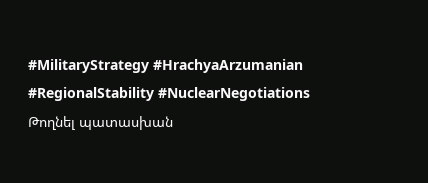#MilitaryStrategy #HrachyaArzumanian #RegionalStability #NuclearNegotiations
Թողնել պատասխան